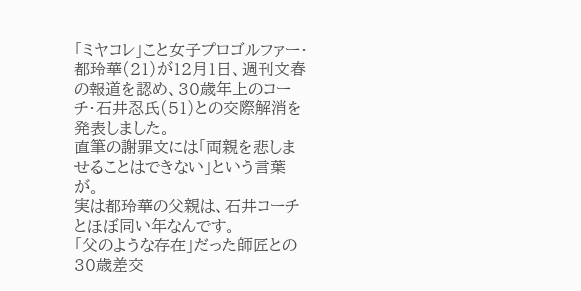「ミヤコレ」こと女子プロゴルファー・都玲華(21)が12月1日、週刊文春の報道を認め、30歳年上のコーチ・石井忍氏(51)との交際解消を発表しました。
直筆の謝罪文には「両親を悲しませることはできない」という言葉が。
実は都玲華の父親は、石井コーチとほぼ同い年なんです。
「父のような存在」だった師匠との30歳差交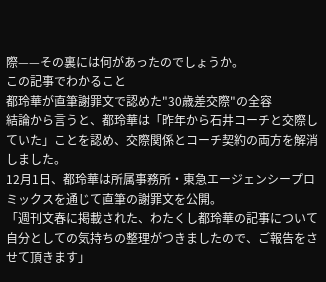際——その裏には何があったのでしょうか。
この記事でわかること
都玲華が直筆謝罪文で認めた"30歳差交際"の全容
結論から言うと、都玲華は「昨年から石井コーチと交際していた」ことを認め、交際関係とコーチ契約の両方を解消しました。
12月1日、都玲華は所属事務所・東急エージェンシープロミックスを通じて直筆の謝罪文を公開。
「週刊文春に掲載された、わたくし都玲華の記事について自分としての気持ちの整理がつきましたので、ご報告をさせて頂きます」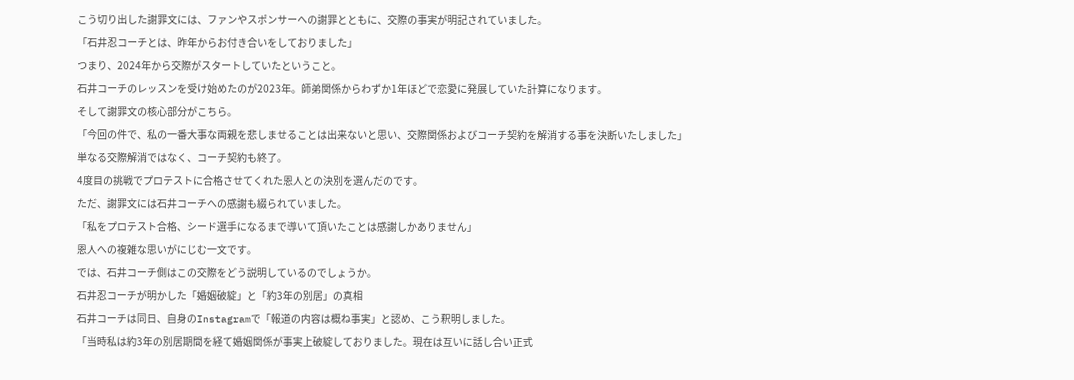こう切り出した謝罪文には、ファンやスポンサーへの謝罪とともに、交際の事実が明記されていました。
「石井忍コーチとは、昨年からお付き合いをしておりました」
つまり、2024年から交際がスタートしていたということ。
石井コーチのレッスンを受け始めたのが2023年。師弟関係からわずか1年ほどで恋愛に発展していた計算になります。
そして謝罪文の核心部分がこちら。
「今回の件で、私の一番大事な両親を悲しませることは出来ないと思い、交際関係およびコーチ契約を解消する事を決断いたしました」
単なる交際解消ではなく、コーチ契約も終了。
4度目の挑戦でプロテストに合格させてくれた恩人との決別を選んだのです。
ただ、謝罪文には石井コーチへの感謝も綴られていました。
「私をプロテスト合格、シード選手になるまで導いて頂いたことは感謝しかありません」
恩人への複雑な思いがにじむ一文です。
では、石井コーチ側はこの交際をどう説明しているのでしょうか。
石井忍コーチが明かした「婚姻破綻」と「約3年の別居」の真相
石井コーチは同日、自身のInstagramで「報道の内容は概ね事実」と認め、こう釈明しました。
「当時私は約3年の別居期間を経て婚姻関係が事実上破綻しておりました。現在は互いに話し合い正式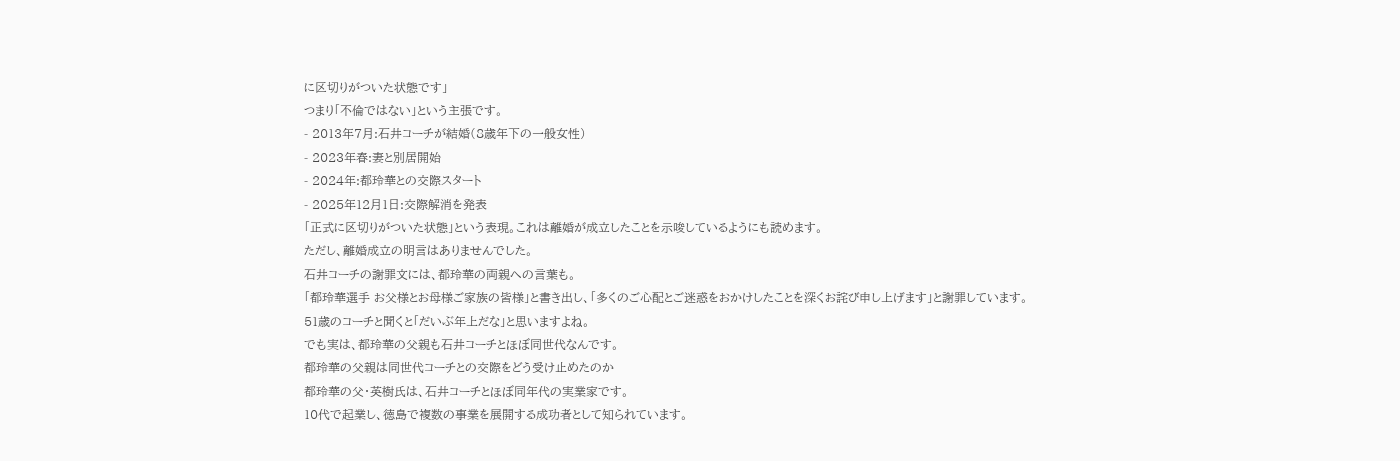に区切りがついた状態です」
つまり「不倫ではない」という主張です。
- 2013年7月:石井コーチが結婚(8歳年下の一般女性)
- 2023年春:妻と別居開始
- 2024年:都玲華との交際スタート
- 2025年12月1日:交際解消を発表
「正式に区切りがついた状態」という表現。これは離婚が成立したことを示唆しているようにも読めます。
ただし、離婚成立の明言はありませんでした。
石井コーチの謝罪文には、都玲華の両親への言葉も。
「都玲華選手 お父様とお母様ご家族の皆様」と書き出し、「多くのご心配とご迷惑をおかけしたことを深くお詫び申し上げます」と謝罪しています。
51歳のコーチと聞くと「だいぶ年上だな」と思いますよね。
でも実は、都玲華の父親も石井コーチとほぼ同世代なんです。
都玲華の父親は同世代コーチとの交際をどう受け止めたのか
都玲華の父・英樹氏は、石井コーチとほぼ同年代の実業家です。
10代で起業し、徳島で複数の事業を展開する成功者として知られています。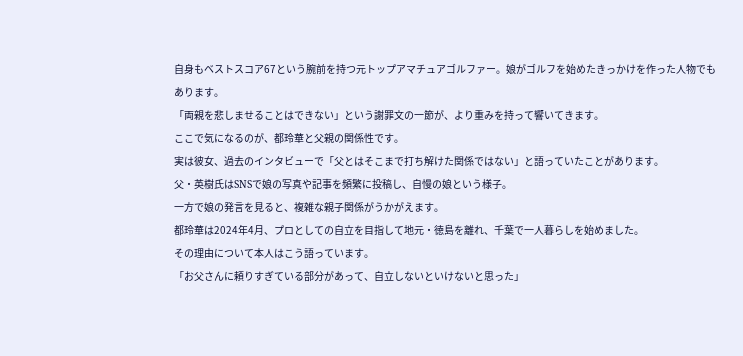自身もベストスコア67という腕前を持つ元トップアマチュアゴルファー。娘がゴルフを始めたきっかけを作った人物でもあります。
「両親を悲しませることはできない」という謝罪文の一節が、より重みを持って響いてきます。
ここで気になるのが、都玲華と父親の関係性です。
実は彼女、過去のインタビューで「父とはそこまで打ち解けた関係ではない」と語っていたことがあります。
父・英樹氏はSNSで娘の写真や記事を頻繁に投稿し、自慢の娘という様子。
一方で娘の発言を見ると、複雑な親子関係がうかがえます。
都玲華は2024年4月、プロとしての自立を目指して地元・徳島を離れ、千葉で一人暮らしを始めました。
その理由について本人はこう語っています。
「お父さんに頼りすぎている部分があって、自立しないといけないと思った」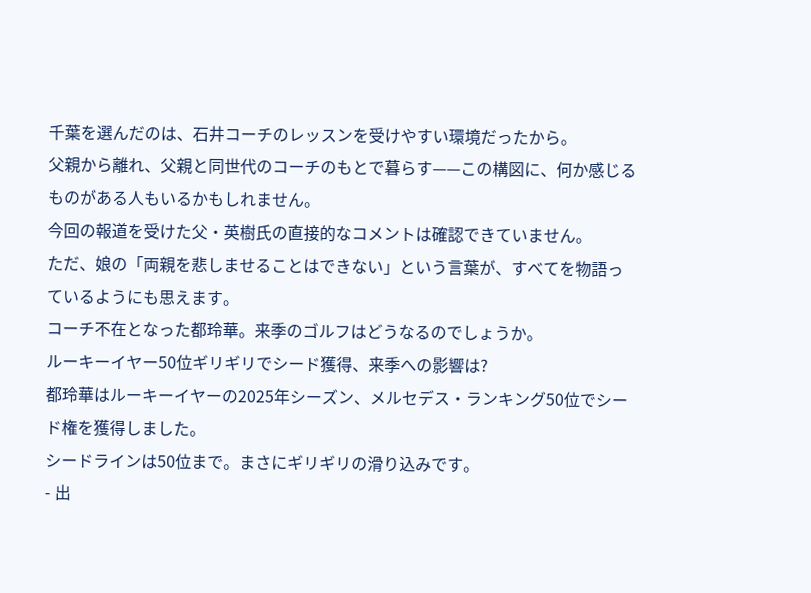千葉を選んだのは、石井コーチのレッスンを受けやすい環境だったから。
父親から離れ、父親と同世代のコーチのもとで暮らす——この構図に、何か感じるものがある人もいるかもしれません。
今回の報道を受けた父・英樹氏の直接的なコメントは確認できていません。
ただ、娘の「両親を悲しませることはできない」という言葉が、すべてを物語っているようにも思えます。
コーチ不在となった都玲華。来季のゴルフはどうなるのでしょうか。
ルーキーイヤー50位ギリギリでシード獲得、来季への影響は?
都玲華はルーキーイヤーの2025年シーズン、メルセデス・ランキング50位でシード権を獲得しました。
シードラインは50位まで。まさにギリギリの滑り込みです。
- 出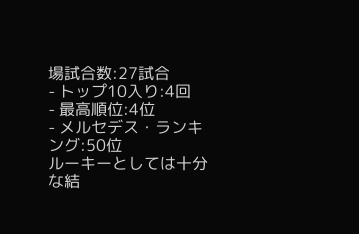場試合数:27試合
- トップ10入り:4回
- 最高順位:4位
- メルセデス・ランキング:50位
ルーキーとしては十分な結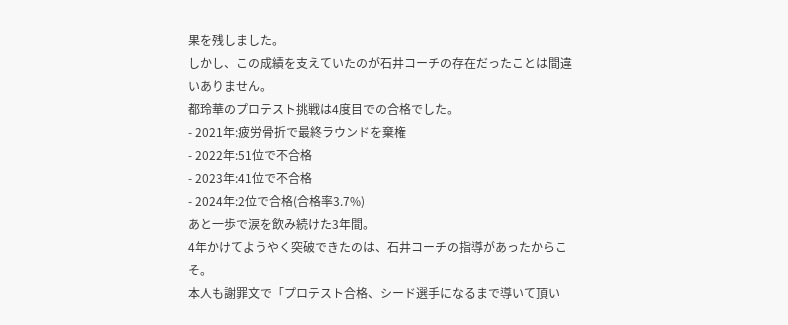果を残しました。
しかし、この成績を支えていたのが石井コーチの存在だったことは間違いありません。
都玲華のプロテスト挑戦は4度目での合格でした。
- 2021年:疲労骨折で最終ラウンドを棄権
- 2022年:51位で不合格
- 2023年:41位で不合格
- 2024年:2位で合格(合格率3.7%)
あと一歩で涙を飲み続けた3年間。
4年かけてようやく突破できたのは、石井コーチの指導があったからこそ。
本人も謝罪文で「プロテスト合格、シード選手になるまで導いて頂い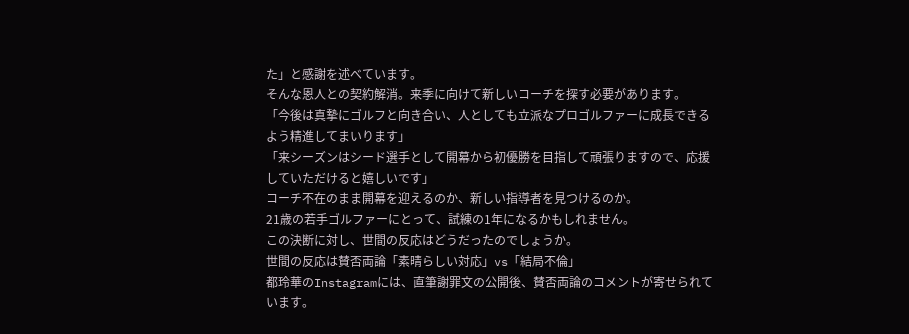た」と感謝を述べています。
そんな恩人との契約解消。来季に向けて新しいコーチを探す必要があります。
「今後は真摯にゴルフと向き合い、人としても立派なプロゴルファーに成長できるよう精進してまいります」
「来シーズンはシード選手として開幕から初優勝を目指して頑張りますので、応援していただけると嬉しいです」
コーチ不在のまま開幕を迎えるのか、新しい指導者を見つけるのか。
21歳の若手ゴルファーにとって、試練の1年になるかもしれません。
この決断に対し、世間の反応はどうだったのでしょうか。
世間の反応は賛否両論「素晴らしい対応」vs「結局不倫」
都玲華のInstagramには、直筆謝罪文の公開後、賛否両論のコメントが寄せられています。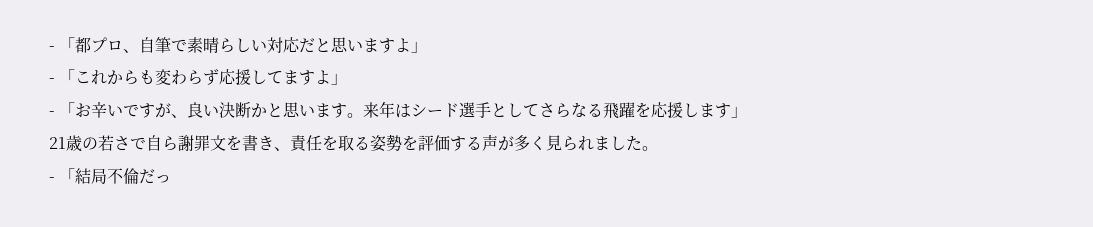- 「都プロ、自筆で素晴らしい対応だと思いますよ」
- 「これからも変わらず応援してますよ」
- 「お辛いですが、良い決断かと思います。来年はシード選手としてさらなる飛躍を応援します」
21歳の若さで自ら謝罪文を書き、責任を取る姿勢を評価する声が多く見られました。
- 「結局不倫だっ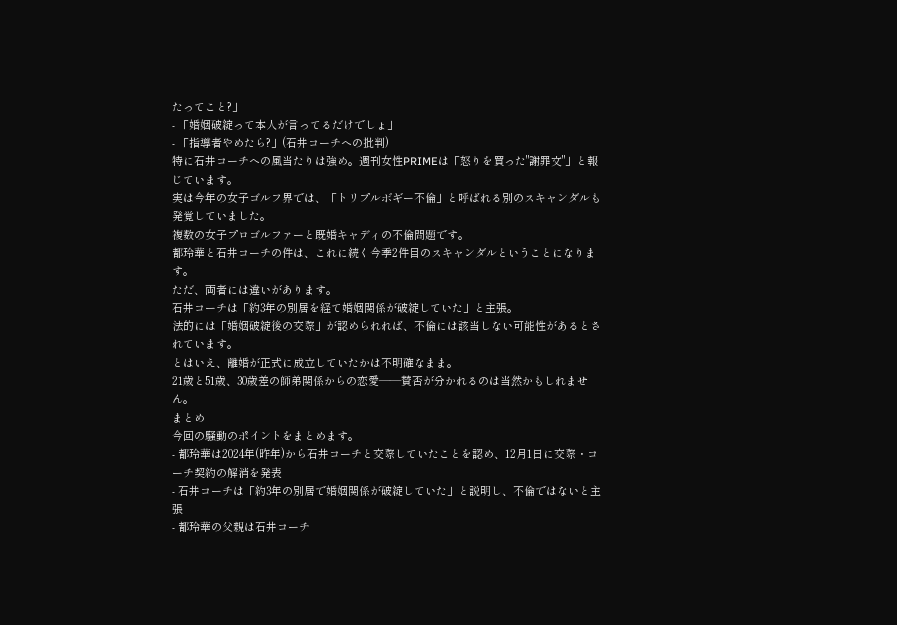たってこと?」
- 「婚姻破綻って本人が言ってるだけでしょ」
- 「指導者やめたら?」(石井コーチへの批判)
特に石井コーチへの風当たりは強め。週刊女性PRIMEは「怒りを買った"謝罪文"」と報じています。
実は今年の女子ゴルフ界では、「トリプルボギー不倫」と呼ばれる別のスキャンダルも発覚していました。
複数の女子プロゴルファーと既婚キャディの不倫問題です。
都玲華と石井コーチの件は、これに続く今季2件目のスキャンダルということになります。
ただ、両者には違いがあります。
石井コーチは「約3年の別居を経て婚姻関係が破綻していた」と主張。
法的には「婚姻破綻後の交際」が認められれば、不倫には該当しない可能性があるとされています。
とはいえ、離婚が正式に成立していたかは不明確なまま。
21歳と51歳、30歳差の師弟関係からの恋愛——賛否が分かれるのは当然かもしれません。
まとめ
今回の騒動のポイントをまとめます。
- 都玲華は2024年(昨年)から石井コーチと交際していたことを認め、12月1日に交際・コーチ契約の解消を発表
- 石井コーチは「約3年の別居で婚姻関係が破綻していた」と説明し、不倫ではないと主張
- 都玲華の父親は石井コーチ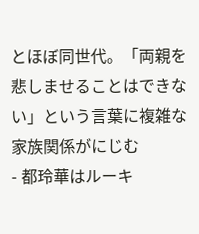とほぼ同世代。「両親を悲しませることはできない」という言葉に複雑な家族関係がにじむ
- 都玲華はルーキ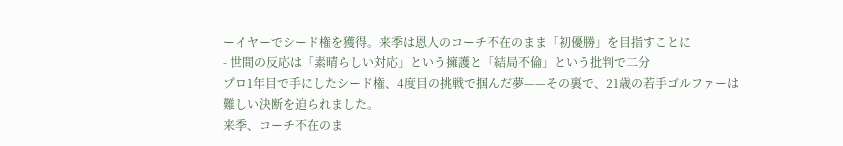ーイヤーでシード権を獲得。来季は恩人のコーチ不在のまま「初優勝」を目指すことに
- 世間の反応は「素晴らしい対応」という擁護と「結局不倫」という批判で二分
プロ1年目で手にしたシード権、4度目の挑戦で掴んだ夢——その裏で、21歳の若手ゴルファーは難しい決断を迫られました。
来季、コーチ不在のま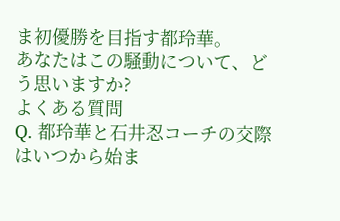ま初優勝を目指す都玲華。
あなたはこの騒動について、どう思いますか?
よくある質問
Q. 都玲華と石井忍コーチの交際はいつから始ま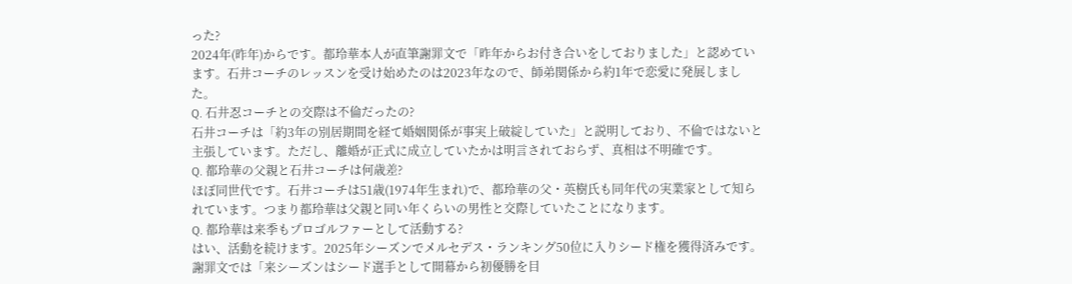った?
2024年(昨年)からです。都玲華本人が直筆謝罪文で「昨年からお付き合いをしておりました」と認めています。石井コーチのレッスンを受け始めたのは2023年なので、師弟関係から約1年で恋愛に発展しました。
Q. 石井忍コーチとの交際は不倫だったの?
石井コーチは「約3年の別居期間を経て婚姻関係が事実上破綻していた」と説明しており、不倫ではないと主張しています。ただし、離婚が正式に成立していたかは明言されておらず、真相は不明確です。
Q. 都玲華の父親と石井コーチは何歳差?
ほぼ同世代です。石井コーチは51歳(1974年生まれ)で、都玲華の父・英樹氏も同年代の実業家として知られています。つまり都玲華は父親と同い年くらいの男性と交際していたことになります。
Q. 都玲華は来季もプロゴルファーとして活動する?
はい、活動を続けます。2025年シーズンでメルセデス・ランキング50位に入りシード権を獲得済みです。謝罪文では「来シーズンはシード選手として開幕から初優勝を目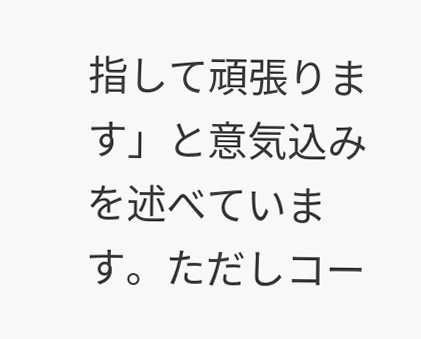指して頑張ります」と意気込みを述べています。ただしコー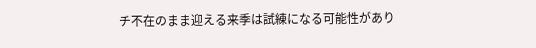チ不在のまま迎える来季は試練になる可能性があり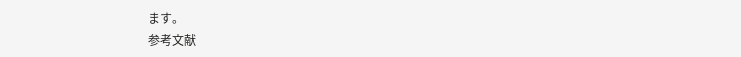ます。
参考文献